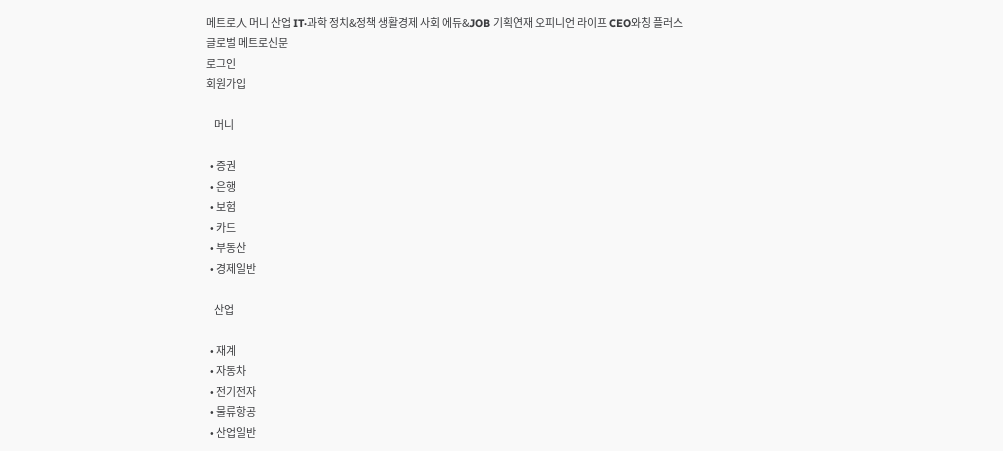메트로人 머니 산업 IT·과학 정치&정책 생활경제 사회 에듀&JOB 기획연재 오피니언 라이프 CEO와칭 플러스
글로벌 메트로신문
로그인
회원가입

    머니

  • 증권
  • 은행
  • 보험
  • 카드
  • 부동산
  • 경제일반

    산업

  • 재계
  • 자동차
  • 전기전자
  • 물류항공
  • 산업일반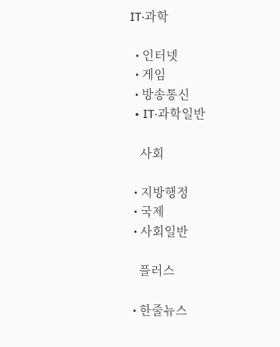IT·과학

  • 인터넷
  • 게임
  • 방송통신
  • IT·과학일반

    사회

  • 지방행정
  • 국제
  • 사회일반

    플러스

  • 한줄뉴스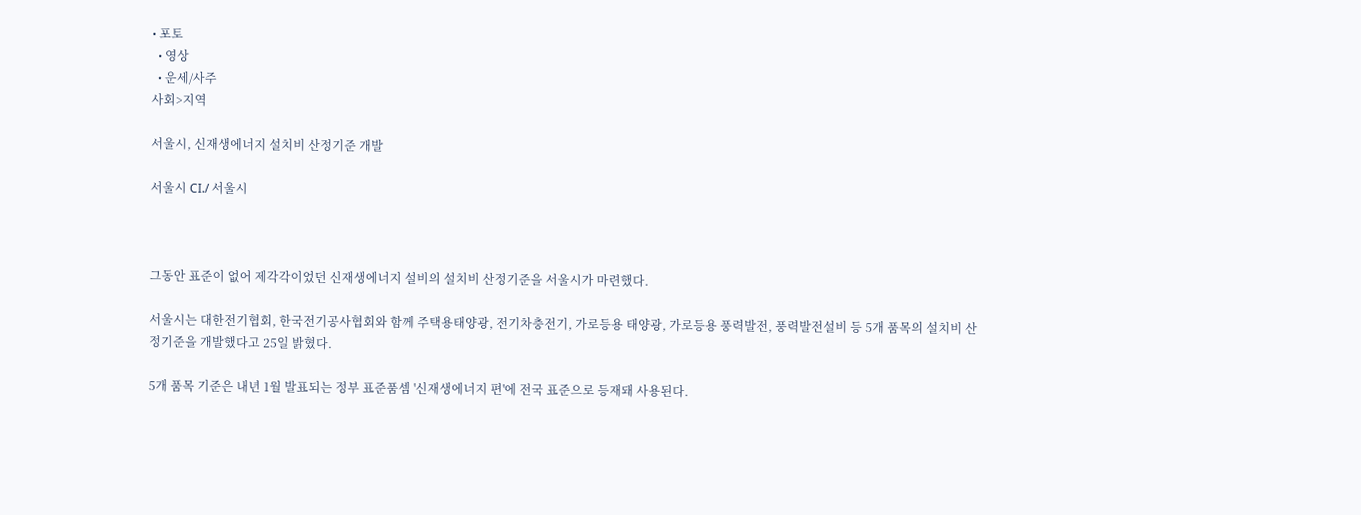• 포토
  • 영상
  • 운세/사주
사회>지역

서울시, 신재생에너지 설치비 산정기준 개발

서울시 CI./ 서울시



그동안 표준이 없어 제각각이었던 신재생에너지 설비의 설치비 산정기준을 서울시가 마련했다.

서울시는 대한전기협회, 한국전기공사협회와 함께 주택용태양광, 전기차충전기, 가로등용 태양광, 가로등용 풍력발전, 풍력발전설비 등 5개 품목의 설치비 산정기준을 개발했다고 25일 밝혔다.

5개 품목 기준은 내년 1월 발표되는 정부 표준품셈 '신재생에너지 편'에 전국 표준으로 등재돼 사용된다.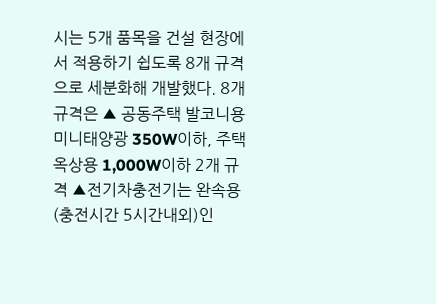시는 5개 품목을 건설 현장에서 적용하기 쉽도록 8개 규격으로 세분화해 개발했다. 8개 규격은 ▲ 공동주택 발코니용 미니태양광 350W이하, 주택 옥상용 1,000W이하 2개 규격 ▲전기차충전기는 완속용(충전시간 5시간내외)인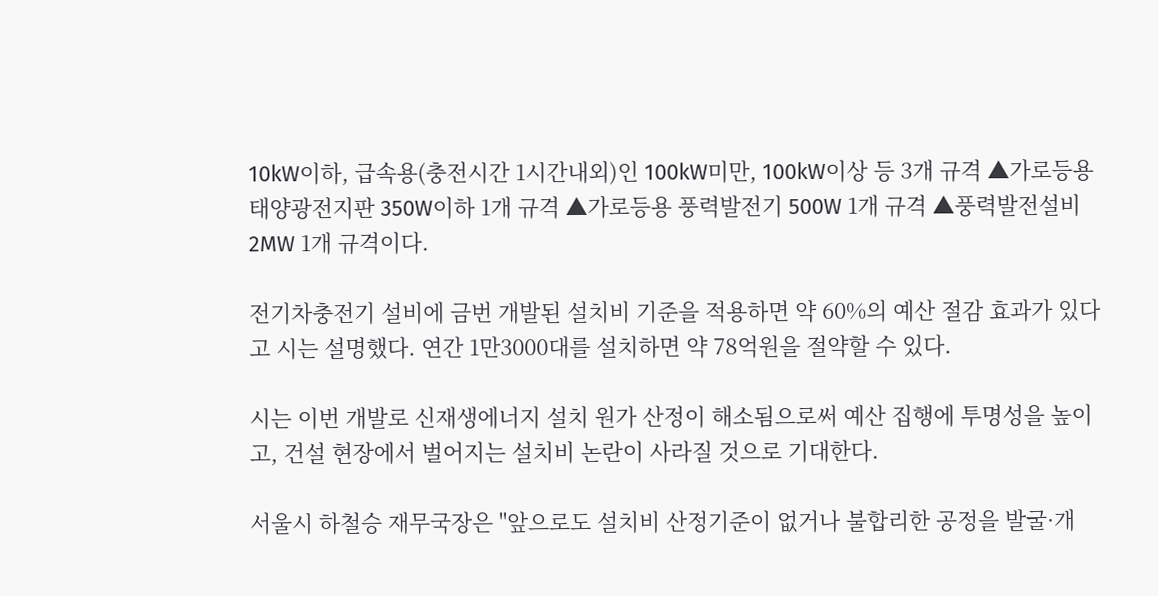10kW이하, 급속용(충전시간 1시간내외)인 100kW미만, 100kW이상 등 3개 규격 ▲가로등용 태양광전지판 350W이하 1개 규격 ▲가로등용 풍력발전기 500W 1개 규격 ▲풍력발전설비 2MW 1개 규격이다.

전기차충전기 설비에 금번 개발된 설치비 기준을 적용하면 약 60%의 예산 절감 효과가 있다고 시는 설명했다. 연간 1만3000대를 설치하면 약 78억원을 절약할 수 있다.

시는 이번 개발로 신재생에너지 설치 원가 산정이 해소됨으로써 예산 집행에 투명성을 높이고, 건설 현장에서 벌어지는 설치비 논란이 사라질 것으로 기대한다.

서울시 하철승 재무국장은 "앞으로도 설치비 산정기준이 없거나 불합리한 공정을 발굴·개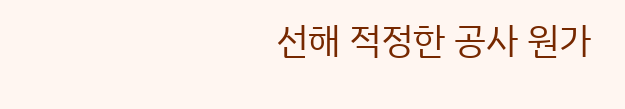선해 적정한 공사 원가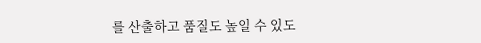를 산출하고 품질도 높일 수 있도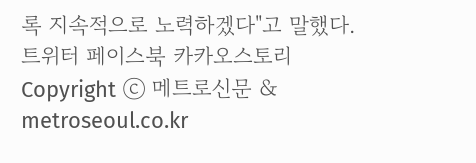록 지속적으로 노력하겠다"고 말했다.
트위터 페이스북 카카오스토리 Copyright ⓒ 메트로신문 & metroseoul.co.kr